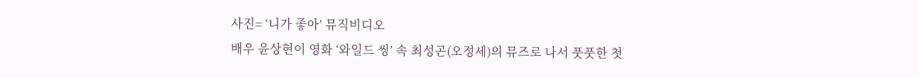사진= ‘니가 좋아’ 뮤직비디오
배우 윤상현이 영화 ‘와일드 씽’ 속 최성곤(오정세)의 뮤즈로 나서 풋풋한 첫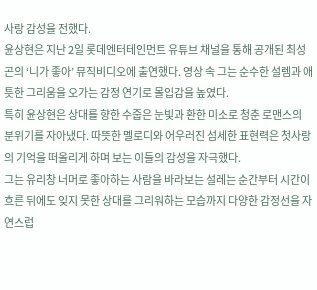사랑 감성을 전했다.
윤상현은 지난 2일 롯데엔터테인먼트 유튜브 채널을 통해 공개된 최성곤의 ‘니가 좋아’ 뮤직비디오에 출연했다. 영상 속 그는 순수한 설렘과 애틋한 그리움을 오가는 감정 연기로 몰입감을 높였다.
특히 윤상현은 상대를 향한 수줍은 눈빛과 환한 미소로 청춘 로맨스의 분위기를 자아냈다. 따뜻한 멜로디와 어우러진 섬세한 표현력은 첫사랑의 기억을 떠올리게 하며 보는 이들의 감성을 자극했다.
그는 유리창 너머로 좋아하는 사람을 바라보는 설레는 순간부터 시간이 흐른 뒤에도 잊지 못한 상대를 그리워하는 모습까지 다양한 감정선을 자연스럽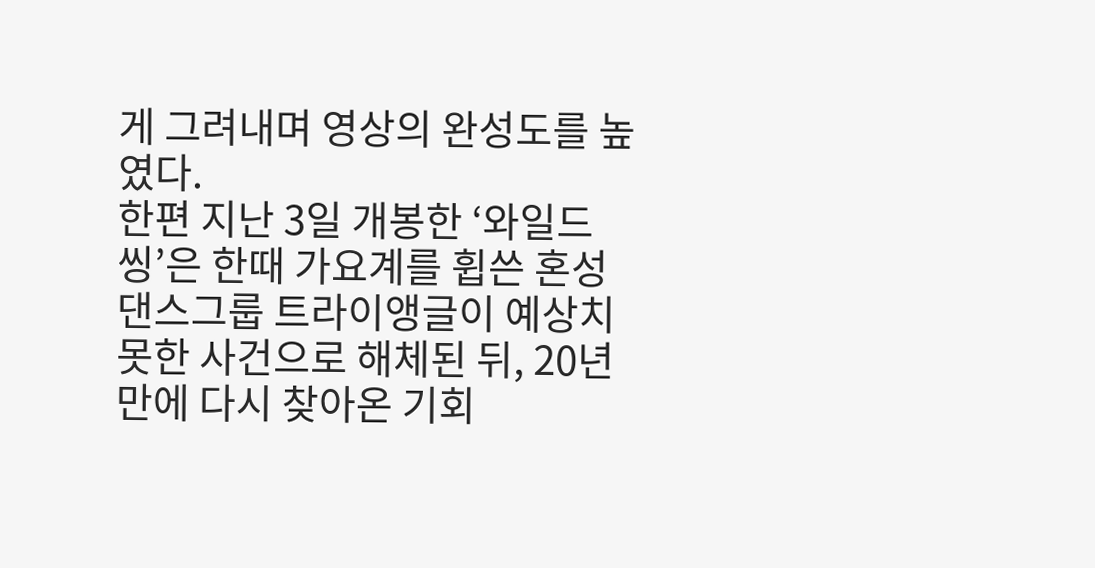게 그려내며 영상의 완성도를 높였다.
한편 지난 3일 개봉한 ‘와일드 씽’은 한때 가요계를 휩쓴 혼성 댄스그룹 트라이앵글이 예상치 못한 사건으로 해체된 뒤, 20년 만에 다시 찾아온 기회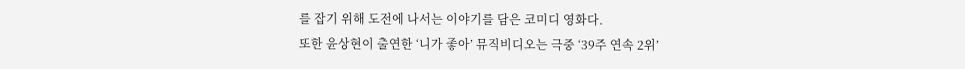를 잡기 위해 도전에 나서는 이야기를 담은 코미디 영화다.
또한 윤상현이 출연한 ‘니가 좋아’ 뮤직비디오는 극중 ‘39주 연속 2위’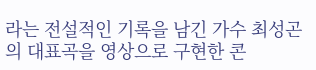라는 전설적인 기록을 남긴 가수 최성곤의 대표곡을 영상으로 구현한 콘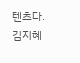텐츠다.
김지혜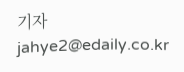기자 jahye2@edaily.co.kr